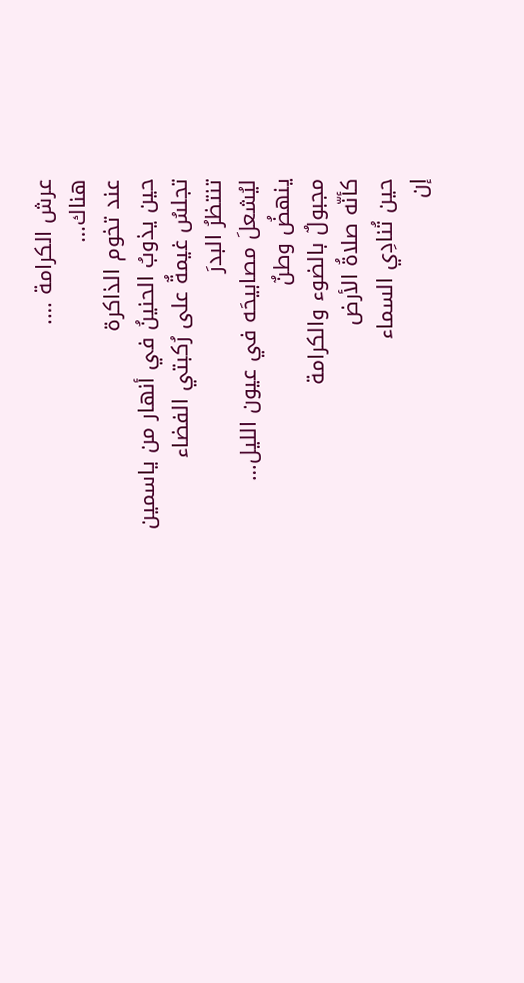عرش الكرامة ….
هناك…
عند تخوم الذاكرة
حين يذوبُ الحنينُ في أنهار من ياسمين
تجلسُ غيمةٌ على رُكبتي الفضاء
تنتظرُ البدرَ
ليُشعلَ مصابيحَه في عيون الليل…
ينهضُ وطنٌ
مجبولٌ بالضوء والكرامة
كأنّه صلاةُ الأرض
حين تُنادِي السماء
إن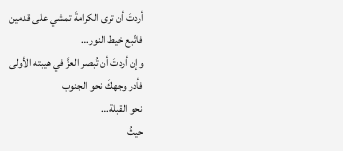أردتَ أن ترى الكرامةَ تمشي على قدمين
فاتّبع خيط النور…
وإن أردتَ أن تُبصر العزَّ في هيبته الأولى
فأدر وجهكَ نحو الجنوب
نحو القبلة…
حيثُ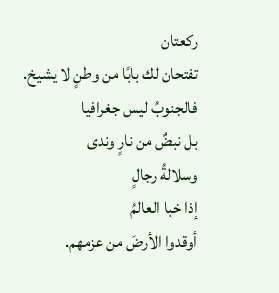ركعتان
تفتحان لك بابًا من وطنٍ لا يشيخ.
فالجنوبُ ليس جغرافيا
بل نبضٌ من نارٍ وندى
وسلالةُ رجالٍ
إذا خبا العالمُ
أوقدوا الأرضَ من عزمهم.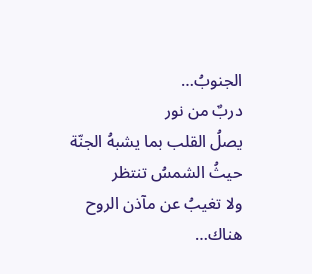الجنوبُ…
دربٌ من نور
يصلُ القلب بما يشبهُ الجنّة
حيثُ الشمسُ تنتظر
ولا تغيبُ عن مآذن الروح
هناك…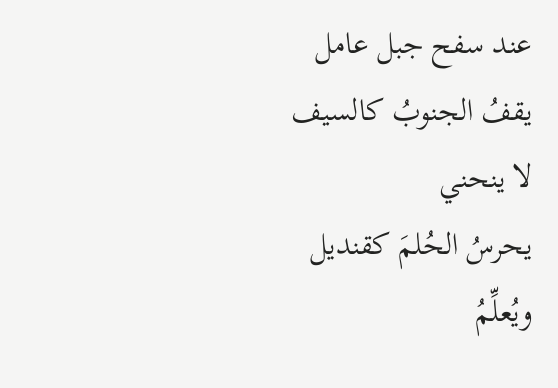عند سفح جبل عامل
يقفُ الجنوبُ كالسيف
لا ينحني
يحرسُ الحُلمَ كقنديل
ويُعلِّمُ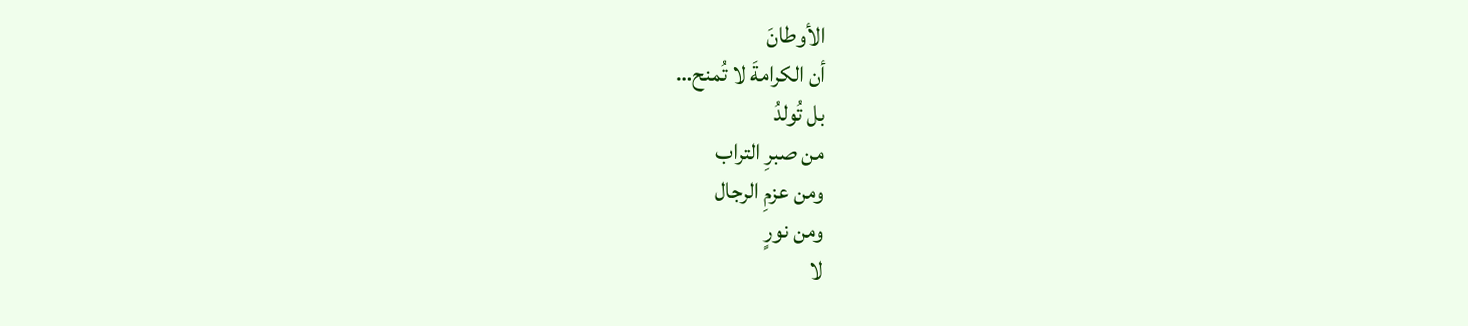الأوطانَ
أن الكرامةَ لا تُمنح…
بل تُولدُ
من صبرِ التراب
ومن عزمِ الرجال
ومن نورٍ
لا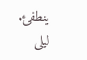ينطفئ.
ليلى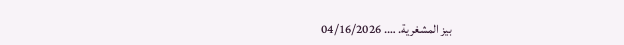بيز المشغرية. …. 04/16/2026